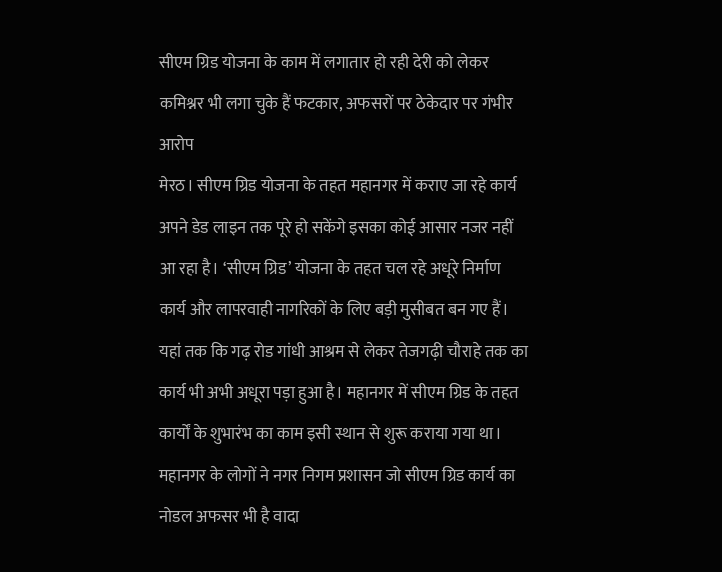सीएम ग्रिड योजना के काम में लगातार हो रही देरी को लेकर कमिश्नर भी लगा चुके हैं फटकार, अफसरों पर ठेकेदार पर गंभीर आरोप
मेरठ। सीएम ग्रिड योजना के तहत महानगर में कराए जा रहे कार्य अपने डेड लाइन तक पूरे हो सकेंगे इसका कोई आसार नजर नहीं आ रहा है। ‘सीएम ग्रिड’ योजना के तहत चल रहे अधूरे निर्माण कार्य और लापरवाही नागरिकों के लिए बड़ी मुसीबत बन गए हैं। यहां तक कि गढ़ रोड गांधी आश्रम से लेकर तेजगढ़ी चौराहे तक का कार्य भी अभी अधूरा पड़ा हुआ है। महानगर में सीएम ग्रिड के तहत कार्यों के शुभारंभ का काम इसी स्थान से शुरू कराया गया था। महानगर के लोगों ने नगर निगम प्रशासन जो सीएम ग्रिड कार्य का नोडल अफसर भी है वादा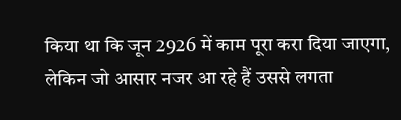किया था कि जून 2926 में काम पूरा करा दिया जाएगा, लेकिन जो आसार नजर आ रहे हैं उससे लगता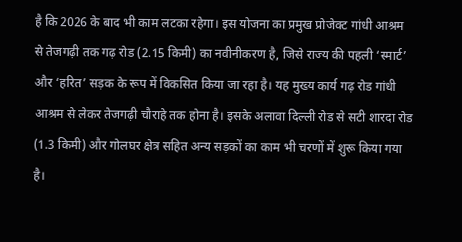है कि 2026 के बाद भी काम लटका रहेगा। इस योजना का प्रमुख प्रोजेक्ट गांधी आश्रम से तेजगढ़ी तक गढ़ रोड (2.15 किमी) का नवीनीकरण है, जिसे राज्य की पहली ‘स्मार्ट’ और ‘हरित’ सड़क के रूप में विकसित किया जा रहा है। यह मुख्य कार्य गढ़ रोड गांधी आश्रम से लेकर तेजगढ़ी चौराहे तक होना है। इसके अलावा दिल्ली रोड से सटी शारदा रोड (1.3 किमी) और गोलघर क्षेत्र सहित अन्य सड़कों का काम भी चरणों में शुरू किया गया है।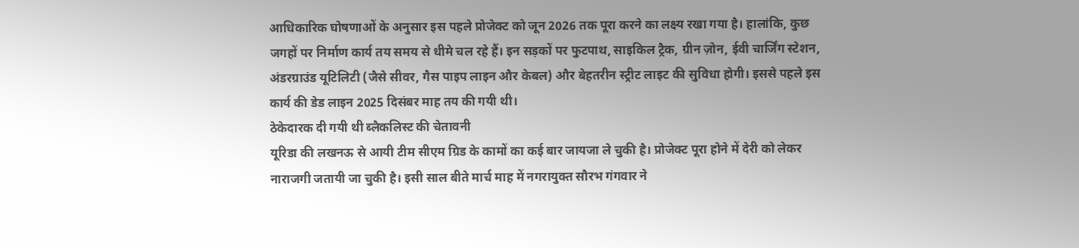आधिकारिक घोषणाओं के अनुसार इस पहले प्रोजेक्ट को जून 2026 तक पूरा करने का लक्ष्य रखा गया है। हालांकि, कुछ जगहों पर निर्माण कार्य तय समय से धीमे चल रहे हैं। इन सड़कों पर फुटपाथ, साइकिल ट्रैक, ग्रीन ज़ोन, ईवी चार्जिंग स्टेशन, अंडरग्राउंड यूटिलिटी (जैसे सीवर, गैस पाइप लाइन और केबल) और बेहतरीन स्ट्रीट लाइट की सुविधा होगी। इससे पहले इस कार्य की डेड लाइन 2025 दिसंबर माह तय की गयी थी।
ठेकेदारक दी गयी थी ब्लैकलिस्ट की चेतावनी
यूरिडा की लखनऊ से आयी टीम सीएम ग्रिड के कामों का कई बार जायजा ले चुकी है। प्रोजेक्ट पूरा होने में देरी को लेकर नाराजगी जतायी जा चुकी है। इसी साल बीते मार्च माह में नगरायुक्त सौरभ गंगवार ने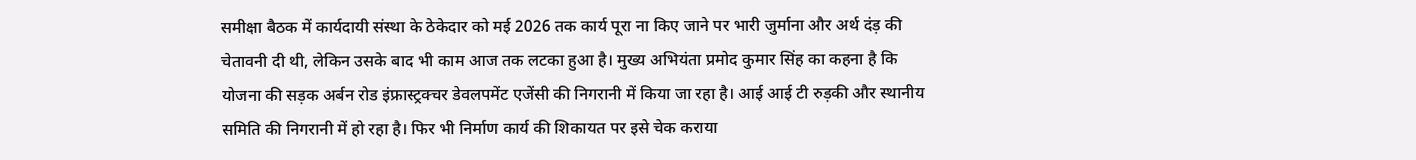समीक्षा बैठक में कार्यदायी संस्था के ठेकेदार को मई 2026 तक कार्य पूरा ना किए जाने पर भारी जुर्माना और अर्थ दंड़ की चेतावनी दी थी, लेकिन उसके बाद भी काम आज तक लटका हुआ है। मुख्य अभियंता प्रमोद कुमार सिंह का कहना है कि योजना की सड़क अर्बन रोड इंफ्रास्ट्रक्चर डेवलपमेंट एजेंसी की निगरानी में किया जा रहा है। आई आई टी रुड़की और स्थानीय समिति की निगरानी में हो रहा है। फिर भी निर्माण कार्य की शिकायत पर इसे चेक कराया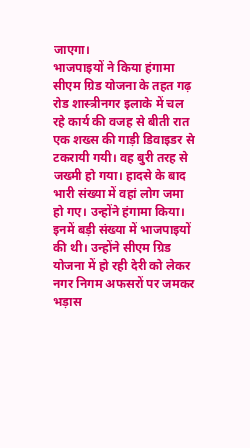जाएगा।
भाजपाइयों ने किया हंगामा
सीएम ग्रिड योजना के तहत गढ़ रोड शास्त्रीनगर इलाके में चल रहे कार्य की वजह से बीती रात एक शख्स की गाड़ी डिवाइडर से टकरायी गयी। वह बुरी तरह से जख्मी हो गया। हादसे के बाद भारी संख्या में वहां लोग जमा हो गए। उन्होंने हंगामा किया। इनमें बड़ी संख्या में भाजपाइयों की थी। उन्होंने सीएम ग्रिड योजना में हो रही देरी को लेकर नगर निगम अफसरों पर जमकर भड़ास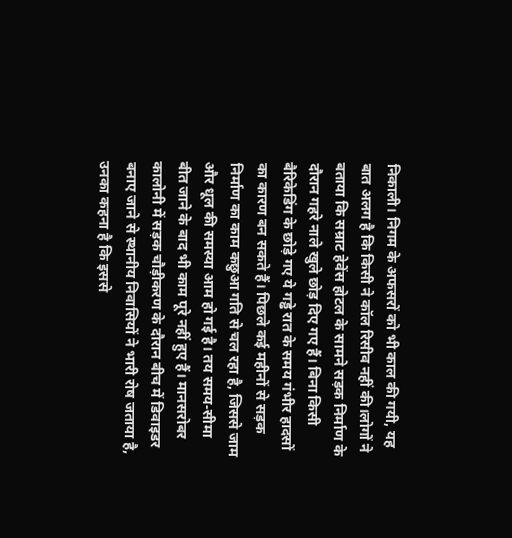निकाली। निगम के अफसरों को भी काल की गयी, यह बात अलग है कि किसी ने कॉल रिसीव नहीं की।लोगों ने बताया कि सम्राट हेवेंस होटल के सामने सड़क निर्माण के दौरान गहरे नाले खुले छोड़ दिए गए हैं। बिना किसी बैरिकेडिंग के छोड़े गए ये गड्ढे रात के समय गंभीर हादसों का कारण बन सकते हैं। पिछले कई महीनों से सड़क निर्माण का काम कछुआ गति से चल रहा है, जिससे जाम और धूल की समस्या आम हो गई है। तय समय-सीमा बीत जाने के बाद भी काम पूरे नहीं हुए हैं। मानसरोबर कालोनी में सड़क चौड़ीकरण के दौरान बीच में डिवाइडर बनाए जाने से स्थानीय निवासियों ने भारी रोष जताया है, उनका कहना है कि इससे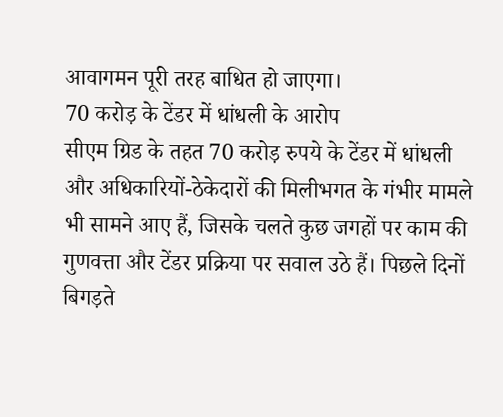आवागमन पूरी तरह बाधित हो जाएगा।
70 करोड़ के टेंडर में धांधली के आरोप
सीएम ग्रिड के तहत 70 करोड़ रुपये के टेंडर में धांधली और अधिकारियों-ठेकेदारों की मिलीभगत के गंभीर मामले भी सामने आए हैं, जिसके चलते कुछ जगहों पर काम की गुणवत्ता और टेंडर प्रक्रिया पर सवाल उठे हैं। पिछले दिनों बिगड़ते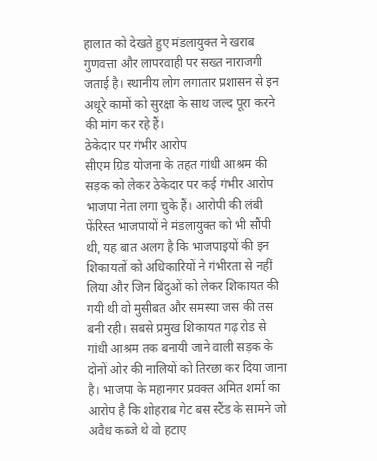हालात को देखते हुए मंडलायुक्त ने खराब गुणवत्ता और लापरवाही पर सख्त नाराजगी जताई है। स्थानीय लोग लगातार प्रशासन से इन अधूरे कामों को सुरक्षा के साथ जल्द पूरा करने की मांग कर रहे हैं।
ठेकेदार पर गंभीर आरोप
सीएम ग्रिड योजना के तहत गांधी आश्रम की सड़क को लेकर ठेकेदार पर कई गंभीर आरोप भाजपा नेता लगा चुके हैं। आरोपी की लंबी फेंरिस्त भाजपायों ने मंडलायुक्त को भी सौंपी थी, यह बात अलग है कि भाजपाइयों की इन शिकायतों को अधिकारियों ने गंभीरता से नहीं लिया और जिन बिंदुओं को लेकर शिकायत की गयी थी वो मुसीबत और समस्या जस की तस बनी रही। सबसे प्रमुख शिकायत गढ़ रोड से गांधी आश्रम तक बनायी जाने वाली सड़क के दोनों ओर की नालियों को तिरछा कर दिया जाना है। भाजपा के महानगर प्रवक्त अमित शर्मा का आरोप है कि शोहराब गेट बस स्टैंड के सामने जो अवैध कब्जे थे वो हटाए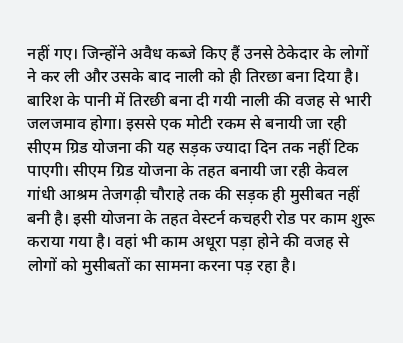नहीं गए। जिन्होंने अवैध कब्जे किए हैं उनसे ठेकेदार के लोगों ने कर ली और उसके बाद नाली को ही तिरछा बना दिया है। बारिश के पानी में तिरछी बना दी गयी नाली की वजह से भारी जलजमाव होगा। इससे एक मोटी रकम से बनायी जा रही सीएम ग्रिड योजना की यह सड़क ज्यादा दिन तक नहीं टिक पाएगी। सीएम ग्रिड योजना के तहत बनायी जा रही केवल गांधी आश्रम तेजगढ़ी चौराहे तक की सड़क ही मुसीबत नहीं बनी है। इसी योजना के तहत वेस्टर्न कचहरी रोड पर काम शुरू कराया गया है। वहां भी काम अधूरा पड़ा होने की वजह से लोगों को मुसीबतों का सामना करना पड़ रहा है।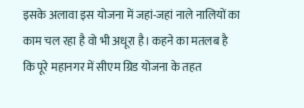इसके अलावा इस योजना में जहां-जहां नाले नालियों का काम चल रहा है वो भी अधूरा है। कहने का मतलब है कि पूरे महानगर में सीएम ग्रिड योजना के तहत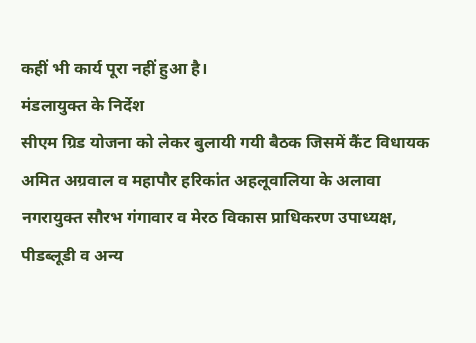कहीं भी कार्य पूरा नहीं हुआ है।
मंडलायुक्त के निर्देश
सीएम ग्रिड योजना को लेकर बुलायी गयी बैठक जिसमें कैंट विधायक अमित अग्रवाल व महापौर हरिकांत अहलूवालिया के अलावा नगरायुक्त सौरभ गंगावार व मेरठ विकास प्राधिकरण उपाध्यक्ष, पीडब्लूडी व अन्य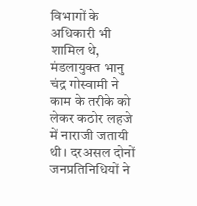विभागों के अधिकारी भी शामिल थे, मंडलायुक्त भानु चंद्र गोस्वामी ने काम के तरीके को लेकर कठोर लहजे में नाराजी जतायी थी। दरअसल दोनों जनप्रतिनिधियों ने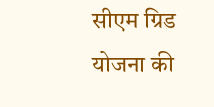सीएम ग्रिड योजना की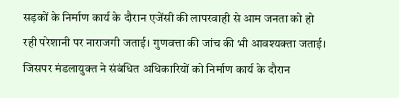सड़कों के निर्माण कार्य के दौरान एजेंसी की लापरवाही से आम जनता को हो रही परेशानी पर नाराजगी जताई। गुणवत्ता की जांच की भी आवश्यक्ता जताई। जिसपर मंडलायुक्त ने संबंधित अधिकारियों को निर्माण कार्य के दौरान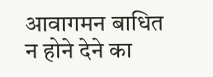आवागमन बाधित न होने देने का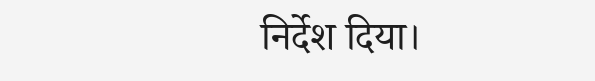निर्देश दिया।